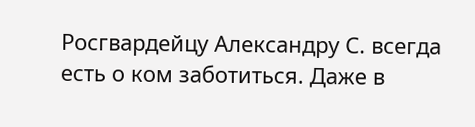Росгвардейцу Александру С. всегда есть о ком заботиться. Даже в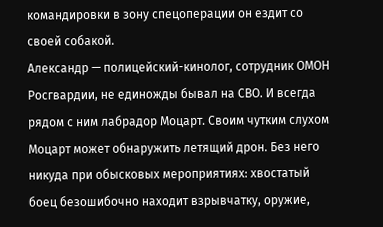командировки в зону спецоперации он ездит со своей собакой.
Александр — полицейский-кинолог, сотрудник ОМОН Росгвардии, не единожды бывал на СВО. И всегда рядом с ним лабрадор Моцарт. Своим чутким слухом Моцарт может обнаружить летящий дрон. Без него никуда при обысковых мероприятиях: хвостатый боец безошибочно находит взрывчатку, оружие,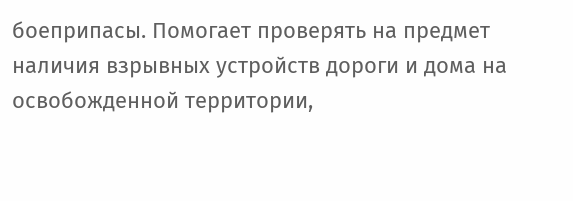боеприпасы. Помогает проверять на предмет наличия взрывных устройств дороги и дома на освобожденной территории,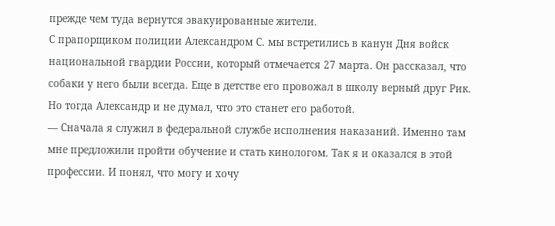прежде чем туда вернутся эвакуированные жители.
С прапорщиком полиции Александром С. мы встретились в канун Дня войск национальной гвардии России, который отмечается 27 марта. Он рассказал, что собаки у него были всегда. Еще в детстве его провожал в школу верный друг Рик. Но тогда Александр и не думал, что это станет его работой.
— Сначала я служил в федеральной службе исполнения наказаний. Именно там мне предложили пройти обучение и стать кинологом. Так я и оказался в этой профессии. И понял, что могу и хочу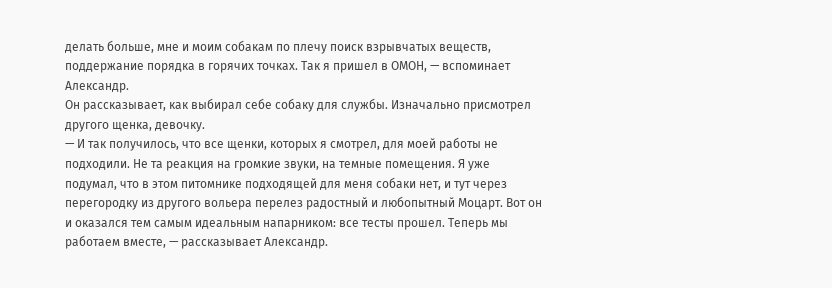делать больше, мне и моим собакам по плечу поиск взрывчатых веществ, поддержание порядка в горячих точках. Так я пришел в ОМОН, — вспоминает Александр.
Он рассказывает, как выбирал себе собаку для службы. Изначально присмотрел другого щенка, девочку.
— И так получилось, что все щенки, которых я смотрел, для моей работы не подходили. Не та реакция на громкие звуки, на темные помещения. Я уже подумал, что в этом питомнике подходящей для меня собаки нет, и тут через перегородку из другого вольера перелез радостный и любопытный Моцарт. Вот он и оказался тем самым идеальным напарником: все тесты прошел. Теперь мы работаем вместе, — рассказывает Александр.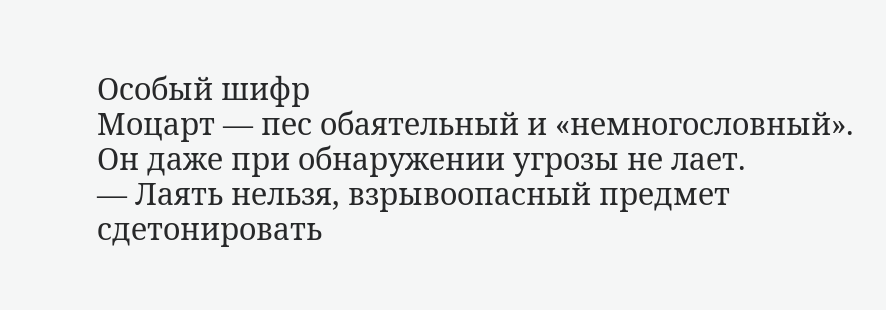Особый шифр
Моцарт — пес обаятельный и «немногословный». Он даже при обнаружении угрозы не лает.
— Лаять нельзя, взрывоопасный предмет сдетонировать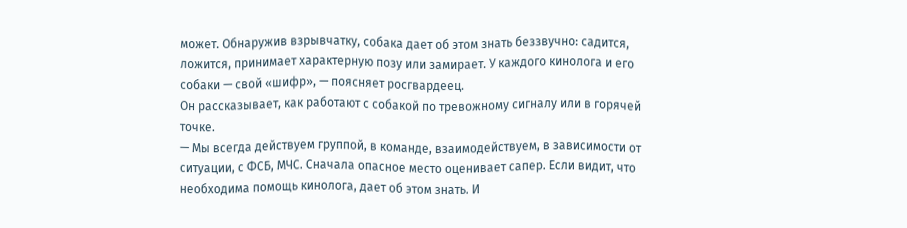может. Обнаружив взрывчатку, собака дает об этом знать беззвучно: садится, ложится, принимает характерную позу или замирает. У каждого кинолога и его собаки — свой «шифр», — поясняет росгвардеец.
Он рассказывает, как работают с собакой по тревожному сигналу или в горячей точке.
— Мы всегда действуем группой, в команде, взаимодействуем, в зависимости от ситуации, с ФСБ, МЧС. Сначала опасное место оценивает сапер. Если видит, что необходима помощь кинолога, дает об этом знать. И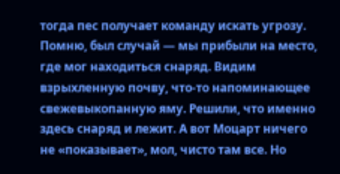тогда пес получает команду искать угрозу. Помню, был случай — мы прибыли на место, где мог находиться снаряд. Видим взрыхленную почву, что-то напоминающее свежевыкопанную яму. Решили, что именно здесь снаряд и лежит. А вот Моцарт ничего не «показывает», мол, чисто там все. Но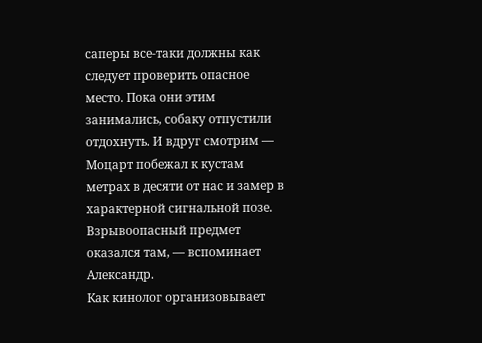саперы все-таки должны как следует проверить опасное место. Пока они этим занимались, собаку отпустили отдохнуть. И вдруг смотрим — Моцарт побежал к кустам метрах в десяти от нас и замер в характерной сигнальной позе. Взрывоопасный предмет оказался там, — вспоминает Александр.
Как кинолог организовывает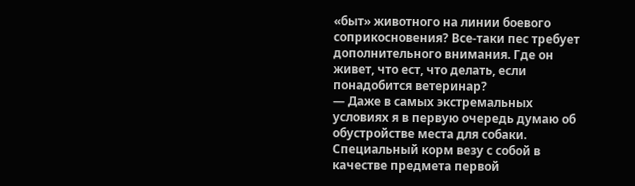«быт» животного на линии боевого соприкосновения? Все-таки пес требует дополнительного внимания. Где он живет, что ест, что делать, если понадобится ветеринар?
— Даже в самых экстремальных условиях я в первую очередь думаю об обустройстве места для собаки. Специальный корм везу с собой в качестве предмета первой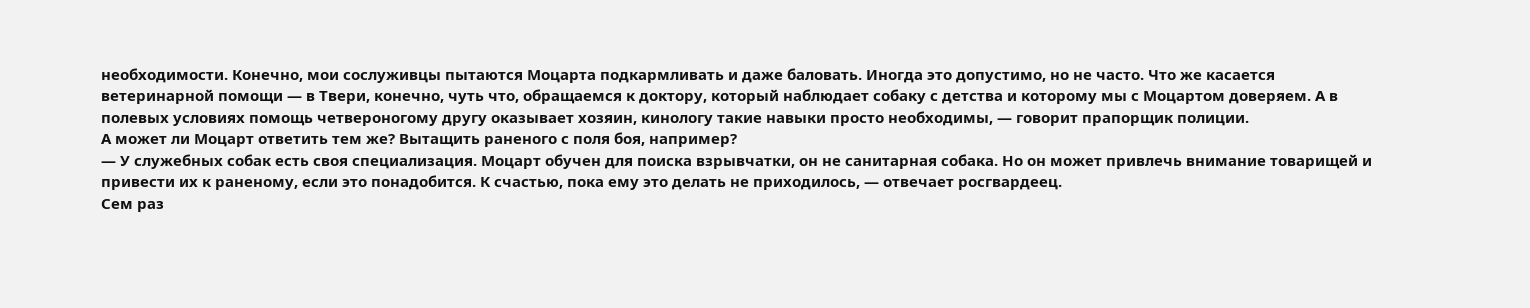необходимости. Конечно, мои сослуживцы пытаются Моцарта подкармливать и даже баловать. Иногда это допустимо, но не часто. Что же касается ветеринарной помощи — в Твери, конечно, чуть что, обращаемся к доктору, который наблюдает собаку с детства и которому мы с Моцартом доверяем. А в полевых условиях помощь четвероногому другу оказывает хозяин, кинологу такие навыки просто необходимы, — говорит прапорщик полиции.
А может ли Моцарт ответить тем же? Вытащить раненого с поля боя, например?
— У служебных собак есть своя специализация. Моцарт обучен для поиска взрывчатки, он не санитарная собака. Но он может привлечь внимание товарищей и привести их к раненому, если это понадобится. К счастью, пока ему это делать не приходилось, — отвечает росгвардеец.
Сем раз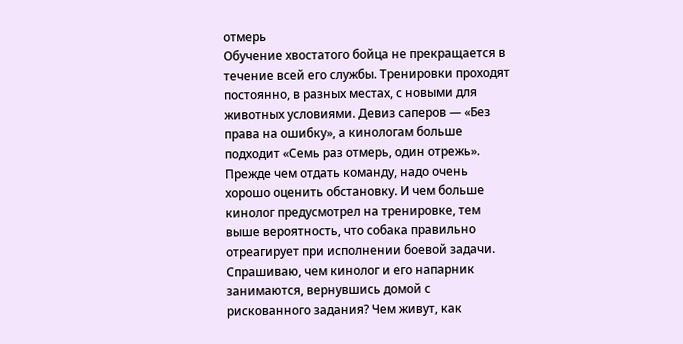отмерь
Обучение хвостатого бойца не прекращается в течение всей его службы. Тренировки проходят постоянно, в разных местах, с новыми для животных условиями. Девиз саперов — «Без права на ошибку», а кинологам больше подходит «Семь раз отмерь, один отрежь». Прежде чем отдать команду, надо очень хорошо оценить обстановку. И чем больше кинолог предусмотрел на тренировке, тем выше вероятность, что собака правильно отреагирует при исполнении боевой задачи.
Спрашиваю, чем кинолог и его напарник занимаются, вернувшись домой с рискованного задания? Чем живут, как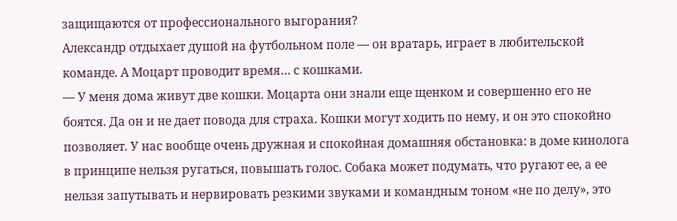защищаются от профессионального выгорания?
Александр отдыхает душой на футбольном поле — он вратарь, играет в любительской команде. А Моцарт проводит время… с кошками.
— У меня дома живут две кошки. Моцарта они знали еще щенком и совершенно его не боятся. Да он и не дает повода для страха. Кошки могут ходить по нему, и он это спокойно позволяет. У нас вообще очень дружная и спокойная домашняя обстановка: в доме кинолога в принципе нельзя ругаться, повышать голос. Собака может подумать, что ругают ее, а ее нельзя запутывать и нервировать резкими звуками и командным тоном «не по делу», это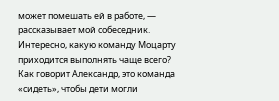может помешать ей в работе, — рассказывает мой собеседник.
Интересно, какую команду Моцарту приходится выполнять чаще всего?
Как говорит Александр, это команда «сидеть», чтобы дети могли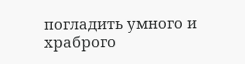погладить умного и храброго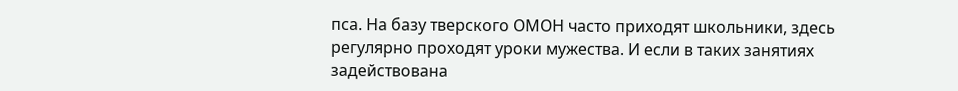пса. На базу тверского ОМОН часто приходят школьники, здесь регулярно проходят уроки мужества. И если в таких занятиях задействована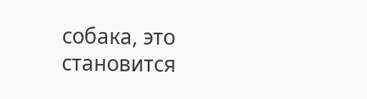собака, это становится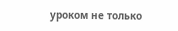уроком не только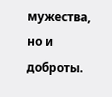мужества, но и доброты.